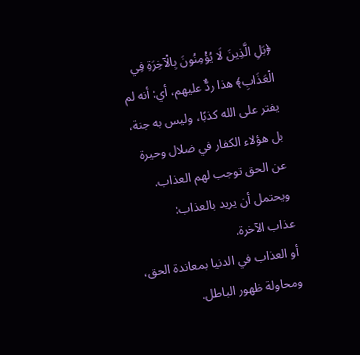﴿بَلِ الَّذِينَ لَا يُؤْمِنُونَ بِالْآخِرَةِ فِي الْعَذَابِ﴾ هذا ردٌّ عليهم، أي: أنه لم يفتر على الله كذبًا، وليس به جنة، بل هؤلاء الكفار في ضلال وحيرة عن الحق توجب لهم العذاب.
ويحتمل أن يريد بالعذاب:
عذاب الآخرة.
أو العذاب في الدنيا بمعاندة الحق، ومحاولة ظهور الباطل.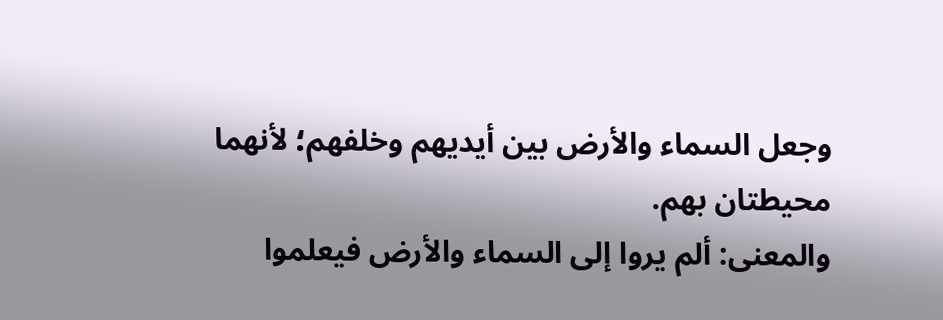وجعل السماء والأرض بين أيديهم وخلفهم؛ لأنهما محيطتان بهم.
والمعنى: ألم يروا إلى السماء والأرض فيعلموا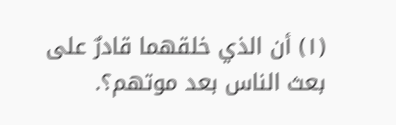(١) أن الذي خلقهما قادرٌ على بعث الناس بعد موتهم؟.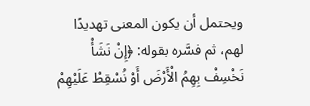ويحتمل أن يكون المعنى تهديدًا لهم، ثم فسَّره بقوله: ﴿إِنْ نَشَأْ نَخْسِفْ بِهِمُ الْأَرْضَ أَوْ نُسْقِطْ عَلَيْهِمْ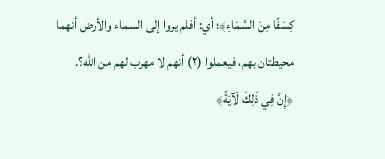كِسَفًا مِنَ السَّمَاءِ﴾؛ أي: أفلم يروا إلى السماء والأرض أنهما محيطتان بهم، فيعملوا (٢) أنهم لا مهرب لهم من الله؟.
﴿إِنَّ فِي ذَلِكَ لَآيَةً﴾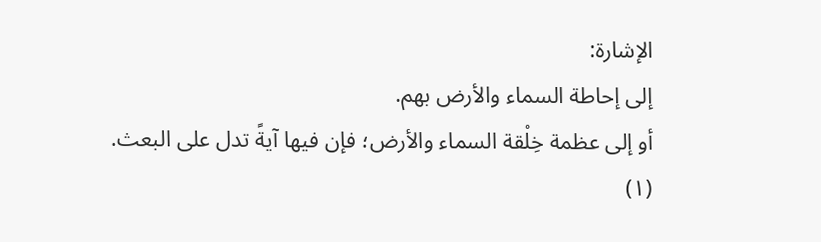الإشارة:
إلى إحاطة السماء والأرض بهم.
أو إلى عظمة خِلْقة السماء والأرض؛ فإن فيها آيةً تدل على البعث.
(١)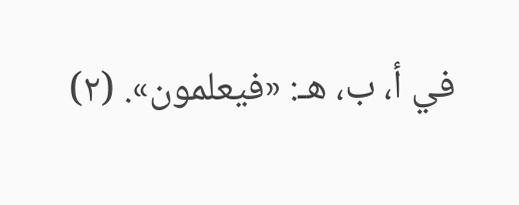في أ، ب، هـ: «فيعلمون». (٢)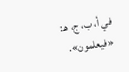في أ، ب، ج، هـ: «فيعلمون».